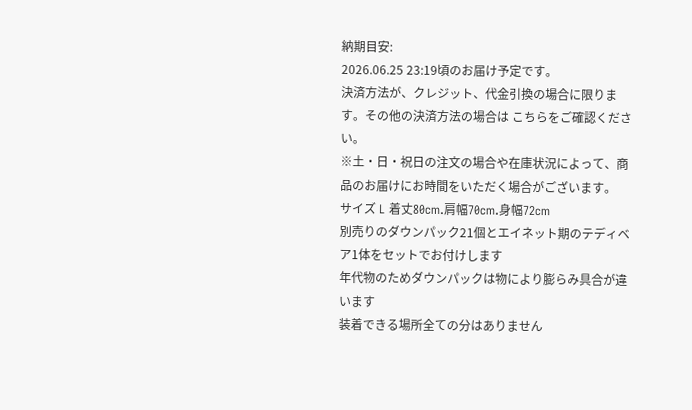納期目安:
2026.06.25 23:19頃のお届け予定です。
決済方法が、クレジット、代金引換の場合に限ります。その他の決済方法の場合は こちらをご確認ください。
※土・日・祝日の注文の場合や在庫状況によって、商品のお届けにお時間をいただく場合がございます。
サイズ L 着丈80cm.肩幅70cm.身幅72cm
別売りのダウンパック21個とエイネット期のテディベア1体をセットでお付けします
年代物のためダウンパックは物により膨らみ具合が違います
装着できる場所全ての分はありません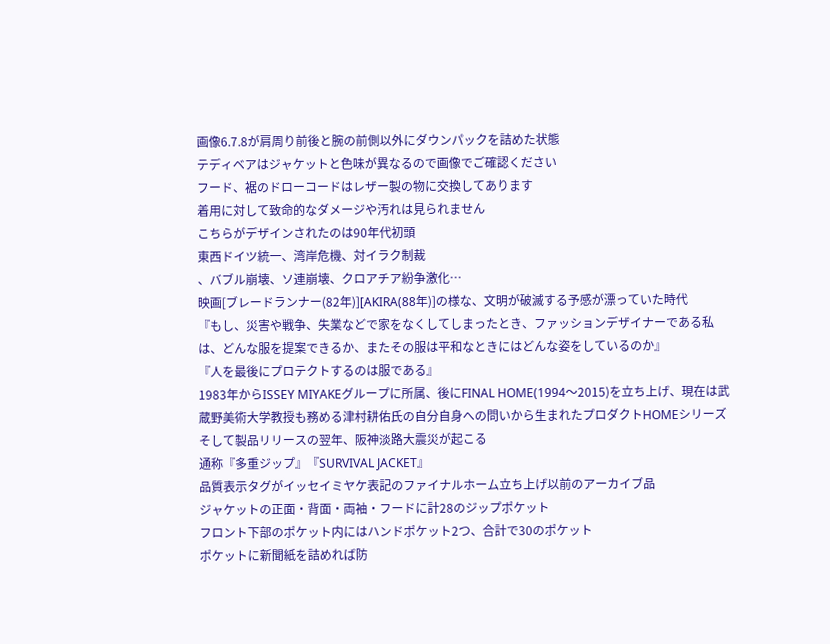画像6.7.8が肩周り前後と腕の前側以外にダウンパックを詰めた状態
テディベアはジャケットと色味が異なるので画像でご確認ください
フード、裾のドローコードはレザー製の物に交換してあります
着用に対して致命的なダメージや汚れは見られません
こちらがデザインされたのは90年代初頭
東西ドイツ統一、湾岸危機、対イラク制裁
、バブル崩壊、ソ連崩壊、クロアチア紛争激化…
映画[ブレードランナー(82年)][AKIRA(88年)]の様な、文明が破滅する予感が漂っていた時代
『もし、災害や戦争、失業などで家をなくしてしまったとき、ファッションデザイナーである私は、どんな服を提案できるか、またその服は平和なときにはどんな姿をしているのか』
『人を最後にプロテクトするのは服である』
1983年からISSEY MIYAKEグループに所属、後にFINAL HOME(1994〜2015)を立ち上げ、現在は武蔵野美術大学教授も務める津村耕佑氏の自分自身への問いから生まれたプロダクトHOMEシリーズ
そして製品リリースの翌年、阪神淡路大震災が起こる
通称『多重ジップ』『SURVIVAL JACKET』
品質表示タグがイッセイミヤケ表記のファイナルホーム立ち上げ以前のアーカイブ品
ジャケットの正面・背面・両袖・フードに計28のジップポケット
フロント下部のポケット内にはハンドポケット2つ、合計で30のポケット
ポケットに新聞紙を詰めれば防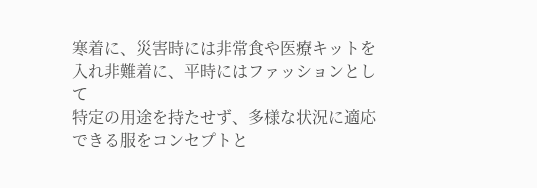寒着に、災害時には非常食や医療キットを入れ非難着に、平時にはファッションとして
特定の用途を持たせず、多様な状況に適応できる服をコンセプトと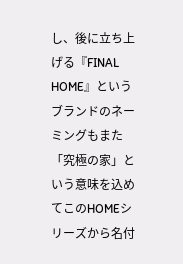し、後に立ち上げる『FINAL HOME』というブランドのネーミングもまた「究極の家」という意味を込めてこのHOMEシリーズから名付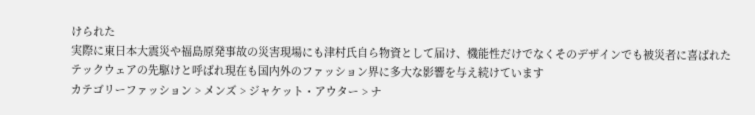けられた
実際に東日本大震災や福島原発事故の災害現場にも津村氏自ら物資として届け、機能性だけでなくそのデザインでも被災者に喜ばれた
テックウェアの先駆けと呼ばれ現在も国内外のファッション界に多大な影響を与え続けています
カテゴリーファッション > メンズ > ジャケット・アウター > ナ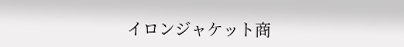イロンジャケット商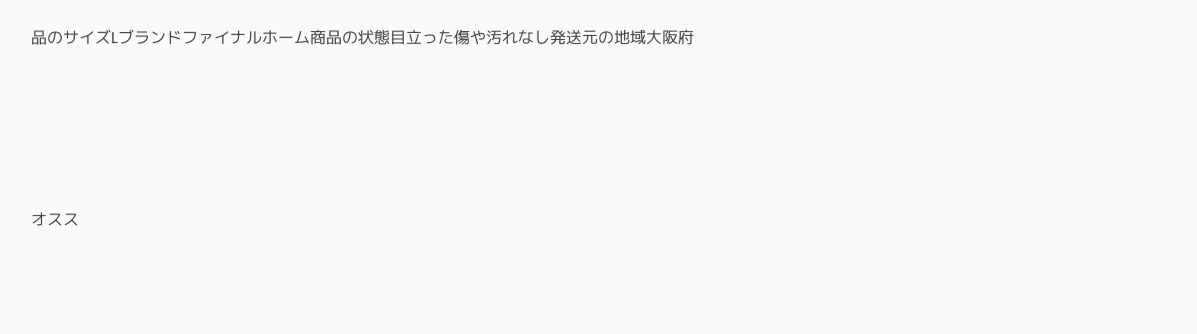品のサイズLブランドファイナルホーム商品の状態目立った傷や汚れなし発送元の地域大阪府






オスス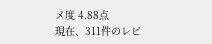メ度 4.88点
現在、311件のレビ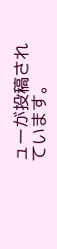ューが投稿されています。